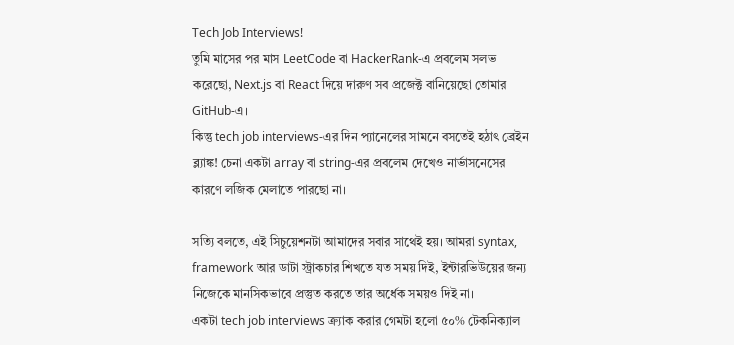Tech Job Interviews!
তুমি মাসের পর মাস LeetCode বা HackerRank-এ প্রবলেম সলভ করেছো, Next.js বা React দিয়ে দারুণ সব প্রজেক্ট বানিয়েছো তোমার GitHub-এ।
কিন্তু tech job interviews-এর দিন প্যানেলের সামনে বসতেই হঠাৎ ব্রেইন ব্ল্যাঙ্ক! চেনা একটা array বা string-এর প্রবলেম দেখেও নার্ভাসনেসের কারণে লজিক মেলাতে পারছো না।

সত্যি বলতে, এই সিচুয়েশনটা আমাদের সবার সাথেই হয়। আমরা syntax, framework আর ডাটা স্ট্রাকচার শিখতে যত সময় দিই, ইন্টারভিউয়ের জন্য নিজেকে মানসিকভাবে প্রস্তুত করতে তার অর্ধেক সময়ও দিই না।
একটা tech job interviews ক্র্যাক করার গেমটা হলো ৫০% টেকনিক্যাল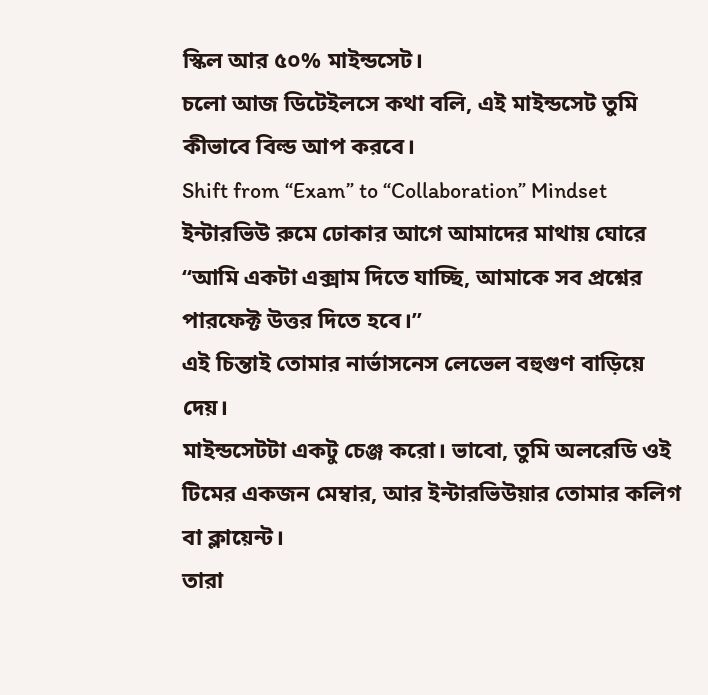স্কিল আর ৫০% মাইন্ডসেট।
চলো আজ ডিটেইলসে কথা বলি, এই মাইন্ডসেট তুমি কীভাবে বিল্ড আপ করবে।
Shift from “Exam” to “Collaboration” Mindset
ইন্টারভিউ রুমে ঢোকার আগে আমাদের মাথায় ঘোরে “আমি একটা এক্সাম দিতে যাচ্ছি, আমাকে সব প্রশ্নের পারফেক্ট উত্তর দিতে হবে।”
এই চিন্তাই তোমার নার্ভাসনেস লেভেল বহুগুণ বাড়িয়ে দেয়।
মাইন্ডসেটটা একটু চেঞ্জ করো। ভাবো, তুমি অলরেডি ওই টিমের একজন মেম্বার, আর ইন্টারভিউয়ার তোমার কলিগ বা ক্লায়েন্ট।
তারা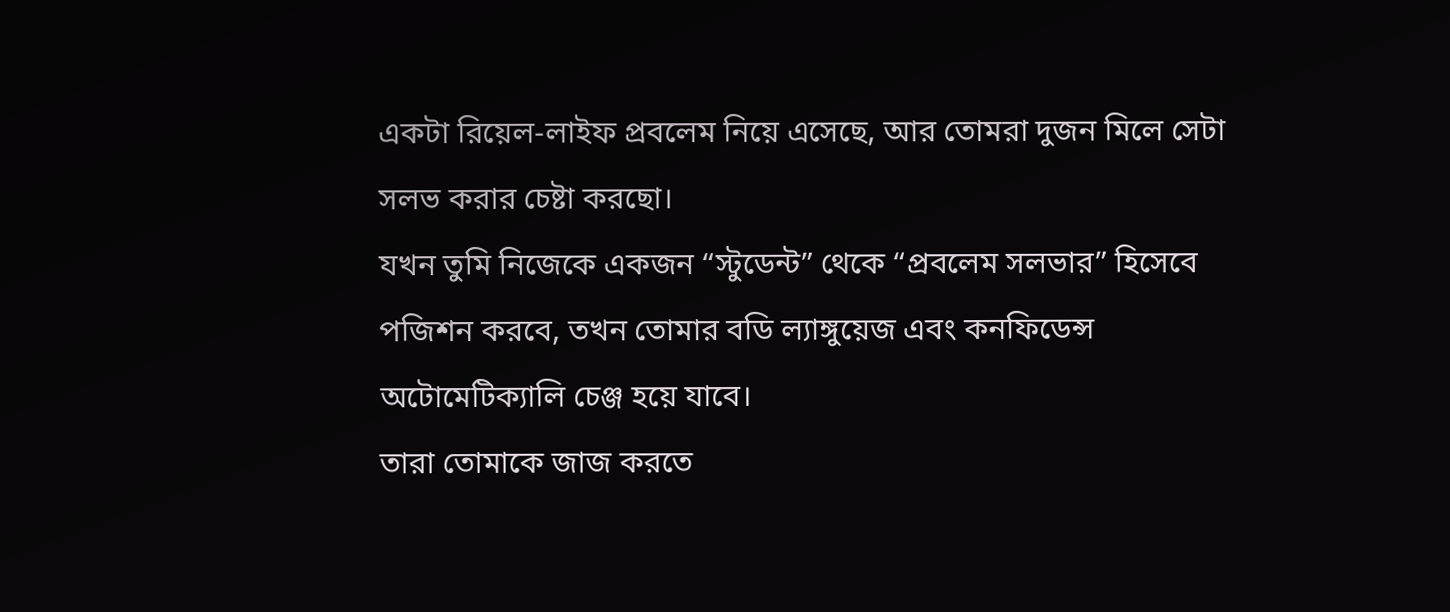একটা রিয়েল-লাইফ প্রবলেম নিয়ে এসেছে, আর তোমরা দুজন মিলে সেটা সলভ করার চেষ্টা করছো।
যখন তুমি নিজেকে একজন “স্টুডেন্ট” থেকে “প্রবলেম সলভার” হিসেবে পজিশন করবে, তখন তোমার বডি ল্যাঙ্গুয়েজ এবং কনফিডেন্স অটোমেটিক্যালি চেঞ্জ হয়ে যাবে।
তারা তোমাকে জাজ করতে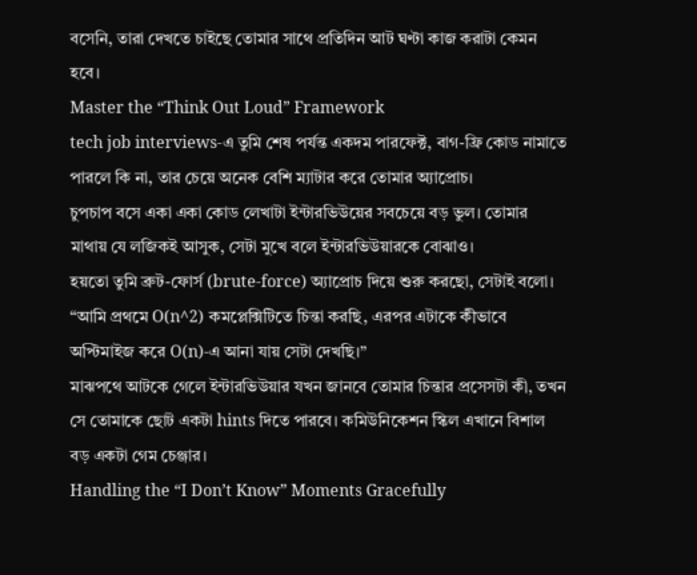বসেনি, তারা দেখতে চাইছে তোমার সাথে প্রতিদিন আট ঘণ্টা কাজ করাটা কেমন হবে।
Master the “Think Out Loud” Framework
tech job interviews-এ তুমি শেষ পর্যন্ত একদম পারফেক্ট, বাগ-ফ্রি কোড নামাতে পারলে কি না, তার চেয়ে অনেক বেশি ম্যাটার করে তোমার অ্যাপ্রোচ।
চুপচাপ বসে একা একা কোড লেখাটা ইন্টারভিউয়ের সবচেয়ে বড় ভুল। তোমার মাথায় যে লজিকই আসুক, সেটা মুখে বলে ইন্টারভিউয়ারকে বোঝাও।
হয়তো তুমি ব্রুট-ফোর্স (brute-force) অ্যাপ্রোচ দিয়ে শুরু করছো, সেটাই বলো। “আমি প্রথমে O(n^2) কমপ্লেক্সিটিতে চিন্তা করছি, এরপর এটাকে কীভাবে অপ্টিমাইজ করে O(n)-এ আনা যায় সেটা দেখছি।”
মাঝপথে আটকে গেলে ইন্টারভিউয়ার যখন জানবে তোমার চিন্তার প্রসেসটা কী, তখন সে তোমাকে ছোট একটা hints দিতে পারবে। কমিউনিকেশন স্কিল এখানে বিশাল বড় একটা গেম চেঞ্জার।
Handling the “I Don’t Know” Moments Gracefully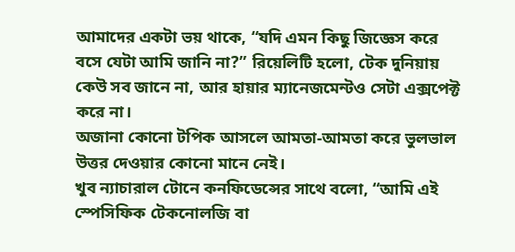আমাদের একটা ভয় থাকে, “যদি এমন কিছু জিজ্ঞেস করে বসে যেটা আমি জানি না?” রিয়েলিটি হলো, টেক দুনিয়ায় কেউ সব জানে না, আর হায়ার ম্যানেজমেন্টও সেটা এক্সপেক্ট করে না।
অজানা কোনো টপিক আসলে আমতা-আমতা করে ভুলভাল উত্তর দেওয়ার কোনো মানে নেই।
খুব ন্যাচারাল টোনে কনফিডেন্সের সাথে বলো, “আমি এই স্পেসিফিক টেকনোলজি বা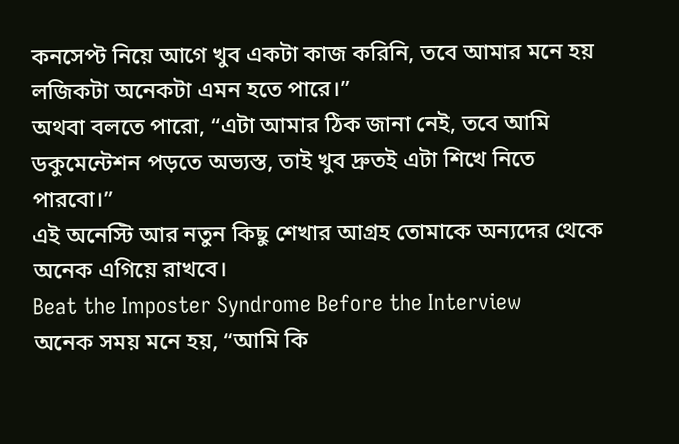কনসেপ্ট নিয়ে আগে খুব একটা কাজ করিনি, তবে আমার মনে হয় লজিকটা অনেকটা এমন হতে পারে।”
অথবা বলতে পারো, “এটা আমার ঠিক জানা নেই, তবে আমি ডকুমেন্টেশন পড়তে অভ্যস্ত, তাই খুব দ্রুতই এটা শিখে নিতে পারবো।”
এই অনেস্টি আর নতুন কিছু শেখার আগ্রহ তোমাকে অন্যদের থেকে অনেক এগিয়ে রাখবে।
Beat the Imposter Syndrome Before the Interview
অনেক সময় মনে হয়, “আমি কি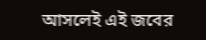আসলেই এই জবের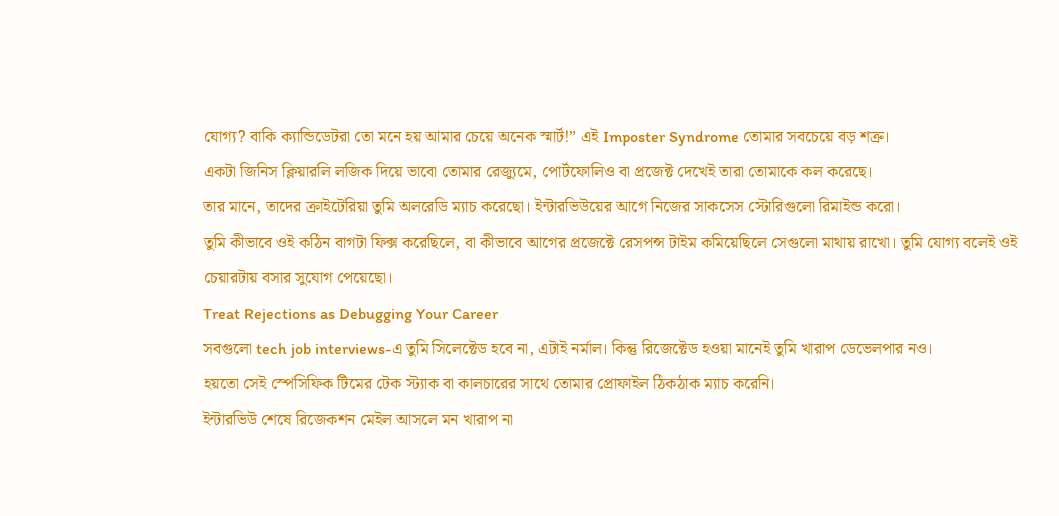যোগ্য? বাকি ক্যান্ডিডেটরা তো মনে হয় আমার চেয়ে অনেক স্মার্ট!” এই Imposter Syndrome তোমার সবচেয়ে বড় শত্রু।
একটা জিনিস ক্লিয়ারলি লজিক দিয়ে ভাবো তোমার রেজ্যুমে, পোর্টফোলিও বা প্রজেক্ট দেখেই তারা তোমাকে কল করেছে।
তার মানে, তাদের ক্রাইটেরিয়া তুমি অলরেডি ম্যাচ করেছো। ইন্টারভিউয়ের আগে নিজের সাকসেস স্টোরিগুলো রিমাইন্ড করো।
তুমি কীভাবে ওই কঠিন বাগটা ফিক্স করেছিলে, বা কীভাবে আগের প্রজেক্টে রেসপন্স টাইম কমিয়েছিলে সেগুলো মাথায় রাখো। তুমি যোগ্য বলেই ওই চেয়ারটায় বসার সুযোগ পেয়েছো।
Treat Rejections as Debugging Your Career
সবগুলো tech job interviews-এ তুমি সিলেক্টেড হবে না, এটাই নর্মাল। কিন্তু রিজেক্টেড হওয়া মানেই তুমি খারাপ ডেভেলপার নও।
হয়তো সেই স্পেসিফিক টিমের টেক স্ট্যাক বা কালচারের সাথে তোমার প্রোফাইল ঠিকঠাক ম্যাচ করেনি।
ইন্টারভিউ শেষে রিজেকশন মেইল আসলে মন খারাপ না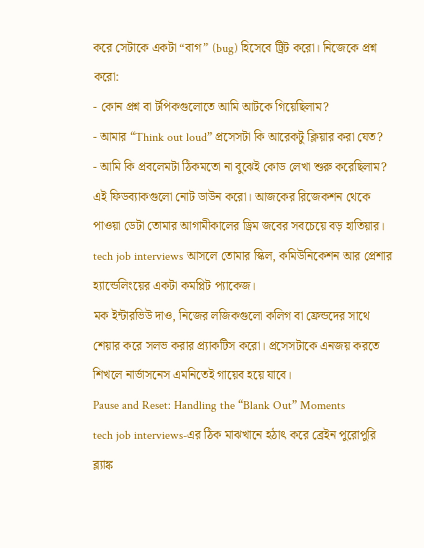করে সেটাকে একটা “বাগ” (bug) হিসেবে ট্রিট করো। নিজেকে প্রশ্ন করো:
- কোন প্রশ্ন বা টপিকগুলোতে আমি আটকে গিয়েছিলাম?
- আমার “Think out loud” প্রসেসটা কি আরেকটু ক্লিয়ার করা যেত?
- আমি কি প্রবলেমটা ঠিকমতো না বুঝেই কোড লেখা শুরু করেছিলাম?
এই ফিডব্যাকগুলো নোট ডাউন করো। আজকের রিজেকশন থেকে পাওয়া ডেটা তোমার আগামীকালের ড্রিম জবের সবচেয়ে বড় হাতিয়ার।
tech job interviews আসলে তোমার স্কিল, কমিউনিকেশন আর প্রেশার হ্যান্ডেলিংয়ের একটা কমপ্লিট প্যাকেজ।
মক ইন্টারভিউ দাও, নিজের লজিকগুলো কলিগ বা ফ্রেন্ডদের সাথে শেয়ার করে সলভ করার প্র্যাকটিস করো। প্রসেসটাকে এনজয় করতে শিখলে নার্ভাসনেস এমনিতেই গায়েব হয়ে যাবে।
Pause and Reset: Handling the “Blank Out” Moments
tech job interviews-এর ঠিক মাঝখানে হঠাৎ করে ব্রেইন পুরোপুরি ব্ল্যাঙ্ক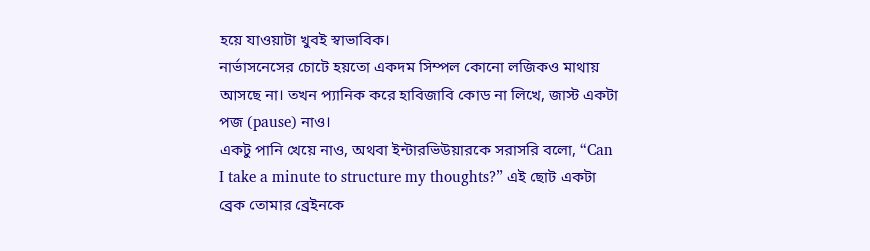হয়ে যাওয়াটা খুবই স্বাভাবিক।
নার্ভাসনেসের চোটে হয়তো একদম সিম্পল কোনো লজিকও মাথায় আসছে না। তখন প্যানিক করে হাবিজাবি কোড না লিখে, জাস্ট একটা পজ (pause) নাও।
একটু পানি খেয়ে নাও, অথবা ইন্টারভিউয়ারকে সরাসরি বলো, “Can I take a minute to structure my thoughts?” এই ছোট একটা ব্রেক তোমার ব্রেইনকে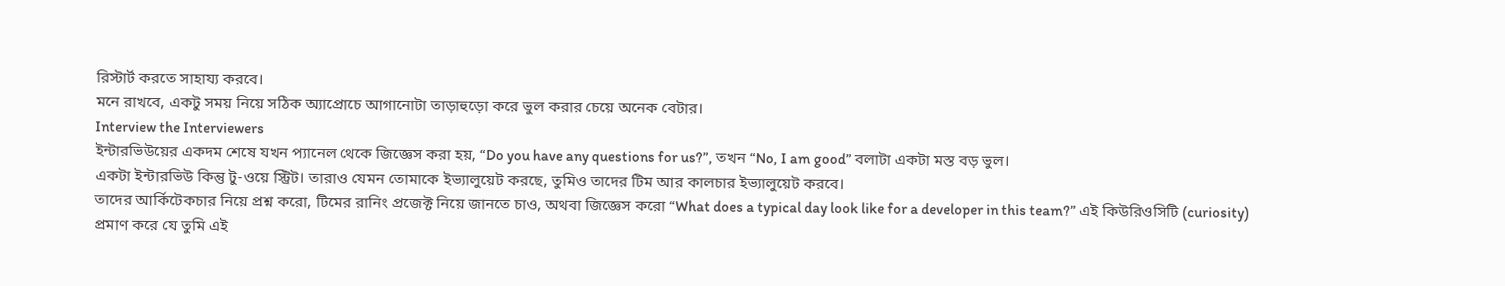রিস্টার্ট করতে সাহায্য করবে।
মনে রাখবে, একটু সময় নিয়ে সঠিক অ্যাপ্রোচে আগানোটা তাড়াহুড়ো করে ভুল করার চেয়ে অনেক বেটার।
Interview the Interviewers
ইন্টারভিউয়ের একদম শেষে যখন প্যানেল থেকে জিজ্ঞেস করা হয়, “Do you have any questions for us?”, তখন “No, I am good” বলাটা একটা মস্ত বড় ভুল।
একটা ইন্টারভিউ কিন্তু টু-ওয়ে স্ট্রিট। তারাও যেমন তোমাকে ইভ্যালুয়েট করছে, তুমিও তাদের টিম আর কালচার ইভ্যালুয়েট করবে।
তাদের আর্কিটেকচার নিয়ে প্রশ্ন করো, টিমের রানিং প্রজেক্ট নিয়ে জানতে চাও, অথবা জিজ্ঞেস করো “What does a typical day look like for a developer in this team?” এই কিউরিওসিটি (curiosity) প্রমাণ করে যে তুমি এই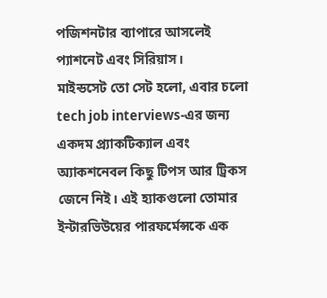পজিশনটার ব্যাপারে আসলেই প্যাশনেট এবং সিরিয়াস।
মাইন্ডসেট তো সেট হলো, এবার চলো tech job interviews-এর জন্য একদম প্র্যাকটিক্যাল এবং অ্যাকশনেবল কিছু টিপস আর ট্রিকস জেনে নিই। এই হ্যাকগুলো তোমার ইন্টারভিউয়ের পারফর্মেন্সকে এক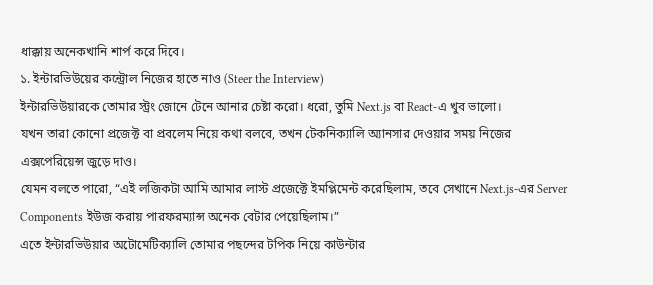ধাক্কায় অনেকখানি শার্প করে দিবে।
১. ইন্টারভিউয়ের কন্ট্রোল নিজের হাতে নাও (Steer the Interview)
ইন্টারভিউয়ারকে তোমার স্ট্রং জোনে টেনে আনার চেষ্টা করো। ধরো, তুমি Next.js বা React-এ খুব ভালো।
যখন তারা কোনো প্রজেক্ট বা প্রবলেম নিয়ে কথা বলবে, তখন টেকনিক্যালি অ্যানসার দেওয়ার সময় নিজের এক্সপেরিয়েন্স জুড়ে দাও।
যেমন বলতে পারো, “এই লজিকটা আমি আমার লাস্ট প্রজেক্টে ইমপ্লিমেন্ট করেছিলাম, তবে সেখানে Next.js-এর Server Components ইউজ করায় পারফরম্যান্স অনেক বেটার পেয়েছিলাম।”
এতে ইন্টারভিউয়ার অটোমেটিক্যালি তোমার পছন্দের টপিক নিয়ে কাউন্টার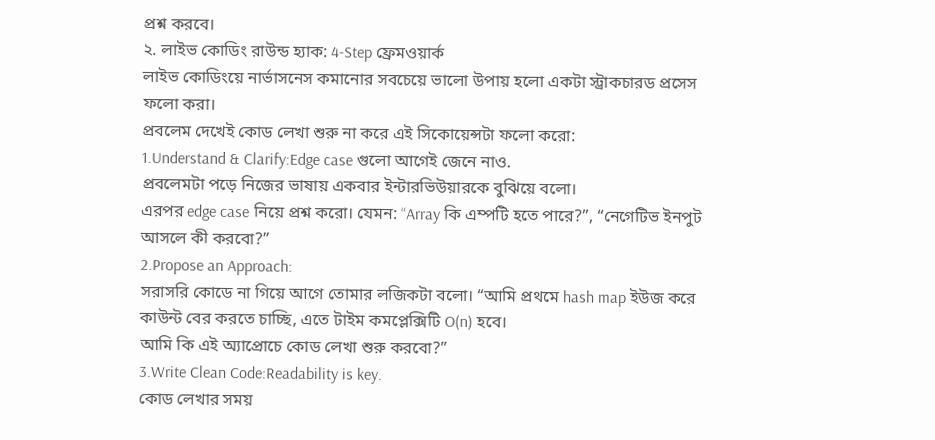প্রশ্ন করবে।
২. লাইভ কোডিং রাউন্ড হ্যাক: 4-Step ফ্রেমওয়ার্ক
লাইভ কোডিংয়ে নার্ভাসনেস কমানোর সবচেয়ে ভালো উপায় হলো একটা স্ট্রাকচারড প্রসেস ফলো করা।
প্রবলেম দেখেই কোড লেখা শুরু না করে এই সিকোয়েন্সটা ফলো করো:
1.Understand & Clarify:Edge case গুলো আগেই জেনে নাও.
প্রবলেমটা পড়ে নিজের ভাষায় একবার ইন্টারভিউয়ারকে বুঝিয়ে বলো।
এরপর edge case নিয়ে প্রশ্ন করো। যেমন: “Array কি এম্পটি হতে পারে?”, “নেগেটিভ ইনপুট আসলে কী করবো?”
2.Propose an Approach:
সরাসরি কোডে না গিয়ে আগে তোমার লজিকটা বলো। “আমি প্রথমে hash map ইউজ করে কাউন্ট বের করতে চাচ্ছি, এতে টাইম কমপ্লেক্সিটি O(n) হবে।
আমি কি এই অ্যাপ্রোচে কোড লেখা শুরু করবো?”
3.Write Clean Code:Readability is key.
কোড লেখার সময়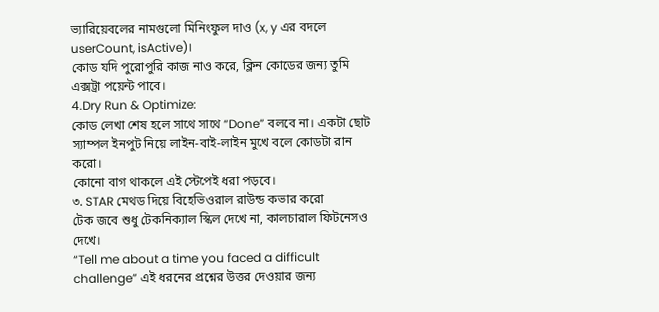ভ্যারিয়েবলের নামগুলো মিনিংফুল দাও (x, y এর বদলে userCount, isActive)।
কোড যদি পুরোপুরি কাজ নাও করে, ক্লিন কোডের জন্য তুমি এক্সট্রা পয়েন্ট পাবে।
4.Dry Run & Optimize:
কোড লেখা শেষ হলে সাথে সাথে “Done” বলবে না। একটা ছোট স্যাম্পল ইনপুট নিয়ে লাইন-বাই-লাইন মুখে বলে কোডটা রান করো।
কোনো বাগ থাকলে এই স্টেপেই ধরা পড়বে।
৩. STAR মেথড দিয়ে বিহেভিওরাল রাউন্ড কভার করো
টেক জবে শুধু টেকনিক্যাল স্কিল দেখে না, কালচারাল ফিটনেসও দেখে।
“Tell me about a time you faced a difficult challenge” এই ধরনের প্রশ্নের উত্তর দেওয়ার জন্য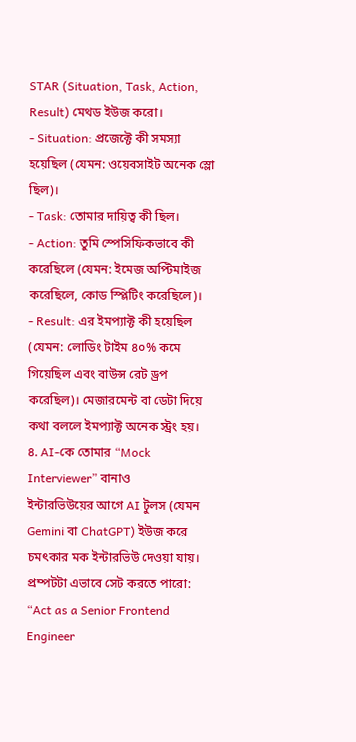STAR (Situation, Task, Action, Result) মেথড ইউজ করো।
- Situation: প্রজেক্টে কী সমস্যা হয়েছিল (যেমন: ওয়েবসাইট অনেক স্লো ছিল)।
- Task: তোমার দায়িত্ব কী ছিল।
- Action: তুমি স্পেসিফিকভাবে কী করেছিলে (যেমন: ইমেজ অপ্টিমাইজ করেছিলে, কোড স্প্লিটিং করেছিলে)।
- Result: এর ইমপ্যাক্ট কী হয়েছিল (যেমন: লোডিং টাইম ৪০% কমে গিয়েছিল এবং বাউন্স রেট ড্রপ করেছিল)। মেজারমেন্ট বা ডেটা দিয়ে কথা বললে ইমপ্যাক্ট অনেক স্ট্রং হয়।
৪. AI-কে তোমার “Mock Interviewer” বানাও
ইন্টারভিউয়ের আগে AI টুলস (যেমন Gemini বা ChatGPT) ইউজ করে চমৎকার মক ইন্টারভিউ দেওয়া যায়। প্রম্পটটা এভাবে সেট করতে পারো:
“Act as a Senior Frontend Engineer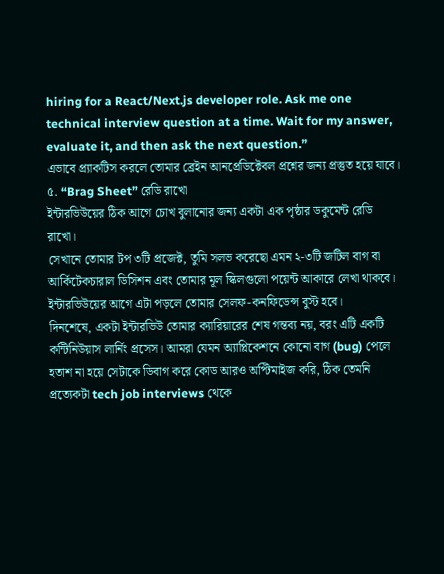hiring for a React/Next.js developer role. Ask me one technical interview question at a time. Wait for my answer, evaluate it, and then ask the next question.”
এভাবে প্র্যাকটিস করলে তোমার ব্রেইন আনপ্রেডিক্টেবল প্রশ্নের জন্য প্রস্তুত হয়ে যাবে।
৫. “Brag Sheet” রেডি রাখো
ইন্টারভিউয়ের ঠিক আগে চোখ বুলানোর জন্য একটা এক পৃষ্ঠার ডকুমেন্ট রেডি রাখো।
সেখানে তোমার টপ ৩টি প্রজেক্ট, তুমি সলভ করেছো এমন ২-৩টি জটিল বাগ বা আর্কিটেকচারাল ডিসিশন এবং তোমার মূল স্কিলগুলো পয়েন্ট আকারে লেখা থাকবে।
ইন্টারভিউয়ের আগে এটা পড়লে তোমার সেলফ-কনফিডেন্স বুস্ট হবে।
দিনশেষে, একটা ইন্টারভিউ তোমার ক্যারিয়ারের শেষ গন্তব্য নয়, বরং এটি একটি কন্টিনিউয়াস লার্নিং প্রসেস। আমরা যেমন অ্যাপ্লিকেশনে কোনো বাগ (bug) পেলে হতাশ না হয়ে সেটাকে ডিবাগ করে কোড আরও অপ্টিমাইজ করি, ঠিক তেমনি প্রত্যেকটা tech job interviews থেকে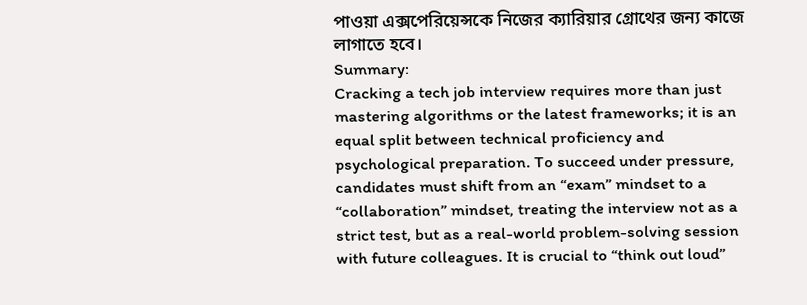পাওয়া এক্সপেরিয়েন্সকে নিজের ক্যারিয়ার গ্রোথের জন্য কাজে লাগাতে হবে।
Summary:
Cracking a tech job interview requires more than just mastering algorithms or the latest frameworks; it is an equal split between technical proficiency and psychological preparation. To succeed under pressure, candidates must shift from an “exam” mindset to a “collaboration” mindset, treating the interview not as a strict test, but as a real-world problem-solving session with future colleagues. It is crucial to “think out loud”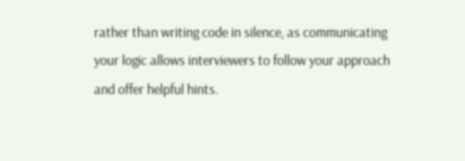rather than writing code in silence, as communicating your logic allows interviewers to follow your approach and offer helpful hints.